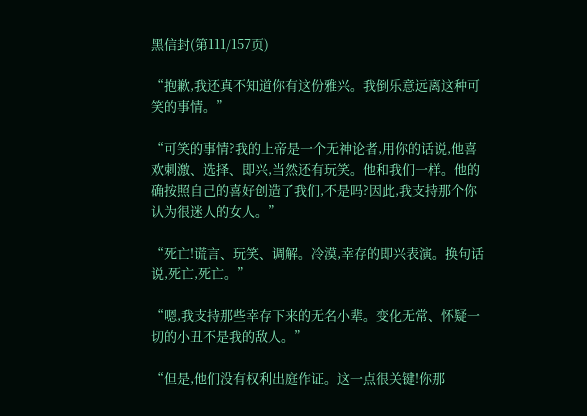黑信封(第111/157页)

“抱歉,我还真不知道你有这份雅兴。我倒乐意远离这种可笑的事情。”

“可笑的事情?我的上帝是一个无神论者,用你的话说,他喜欢刺激、选择、即兴,当然还有玩笑。他和我们一样。他的确按照自己的喜好创造了我们,不是吗?因此,我支持那个你认为很迷人的女人。”

“死亡!谎言、玩笑、调解。冷漠,幸存的即兴表演。换句话说,死亡,死亡。”

“嗯,我支持那些幸存下来的无名小辈。变化无常、怀疑一切的小丑不是我的敌人。”

“但是,他们没有权利出庭作证。这一点很关键!你那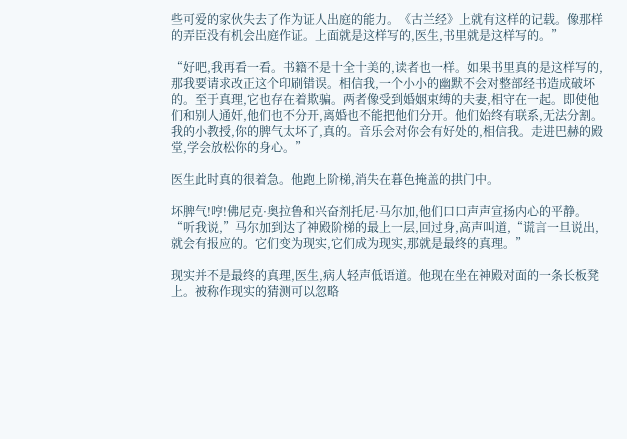些可爱的家伙失去了作为证人出庭的能力。《古兰经》上就有这样的记载。像那样的弄臣没有机会出庭作证。上面就是这样写的,医生,书里就是这样写的。”

“好吧,我再看一看。书籍不是十全十美的,读者也一样。如果书里真的是这样写的,那我要请求改正这个印刷错误。相信我,一个小小的幽默不会对整部经书造成破坏的。至于真理,它也存在着欺骗。两者像受到婚姻束缚的夫妻,相守在一起。即使他们和别人通奸,他们也不分开,离婚也不能把他们分开。他们始终有联系,无法分割。我的小教授,你的脾气太坏了,真的。音乐会对你会有好处的,相信我。走进巴赫的殿堂,学会放松你的身心。”

医生此时真的很着急。他跑上阶梯,消失在暮色掩盖的拱门中。

坏脾气!哼!佛尼克·奥拉鲁和兴奋剂托尼·马尔加,他们口口声声宣扬内心的平静。“听我说,”马尔加到达了神殿阶梯的最上一层,回过身,高声叫道,“谎言一旦说出,就会有报应的。它们变为现实,它们成为现实,那就是最终的真理。”

现实并不是最终的真理,医生,病人轻声低语道。他现在坐在神殿对面的一条长板凳上。被称作现实的猜测可以忽略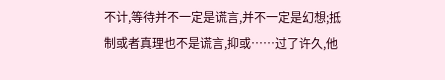不计,等待并不一定是谎言,并不一定是幻想;抵制或者真理也不是谎言,抑或……过了许久,他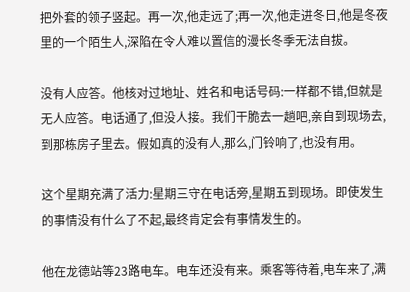把外套的领子竖起。再一次,他走远了;再一次,他走进冬日,他是冬夜里的一个陌生人,深陷在令人难以置信的漫长冬季无法自拔。

没有人应答。他核对过地址、姓名和电话号码:一样都不错,但就是无人应答。电话通了,但没人接。我们干脆去一趟吧,亲自到现场去,到那栋房子里去。假如真的没有人,那么,门铃响了,也没有用。

这个星期充满了活力:星期三守在电话旁,星期五到现场。即使发生的事情没有什么了不起,最终肯定会有事情发生的。

他在龙德站等23路电车。电车还没有来。乘客等待着,电车来了,满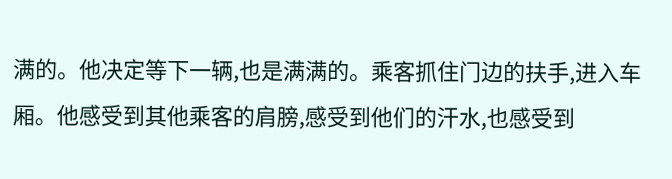满的。他决定等下一辆,也是满满的。乘客抓住门边的扶手,进入车厢。他感受到其他乘客的肩膀,感受到他们的汗水,也感受到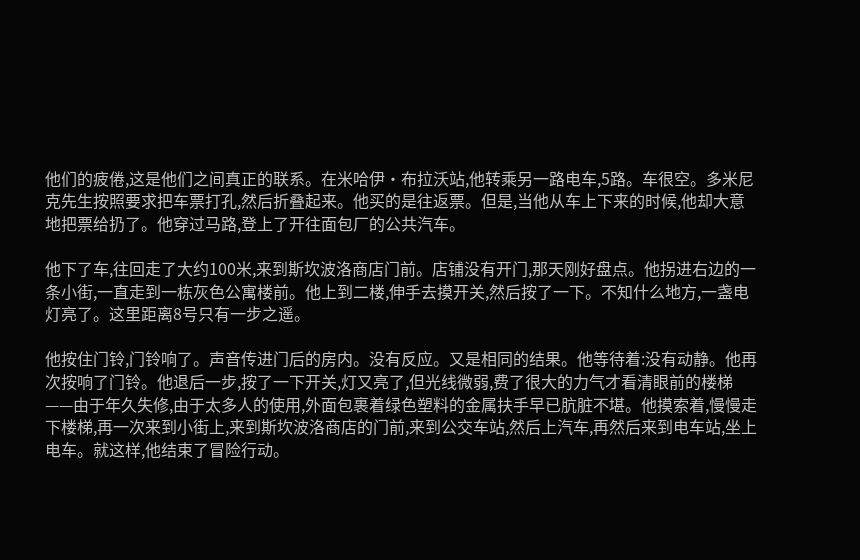他们的疲倦,这是他们之间真正的联系。在米哈伊·布拉沃站,他转乘另一路电车,5路。车很空。多米尼克先生按照要求把车票打孔,然后折叠起来。他买的是往返票。但是,当他从车上下来的时候,他却大意地把票给扔了。他穿过马路,登上了开往面包厂的公共汽车。

他下了车,往回走了大约100米,来到斯坎波洛商店门前。店铺没有开门,那天刚好盘点。他拐进右边的一条小街,一直走到一栋灰色公寓楼前。他上到二楼,伸手去摸开关,然后按了一下。不知什么地方,一盏电灯亮了。这里距离8号只有一步之遥。

他按住门铃,门铃响了。声音传进门后的房内。没有反应。又是相同的结果。他等待着:没有动静。他再次按响了门铃。他退后一步,按了一下开关,灯又亮了,但光线微弱,费了很大的力气才看清眼前的楼梯——由于年久失修,由于太多人的使用,外面包裹着绿色塑料的金属扶手早已肮脏不堪。他摸索着,慢慢走下楼梯,再一次来到小街上,来到斯坎波洛商店的门前,来到公交车站,然后上汽车,再然后来到电车站,坐上电车。就这样,他结束了冒险行动。